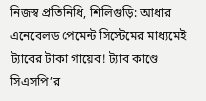নিজস্ব প্রতিনিধি, শিলিগুড়ি: আধার এনেবেলড পেমেন্ট সিস্টেমের মাধ্যমেই ট্যাবের টাকা গায়েব! ট্যাব কাণ্ডে সিএসপি’র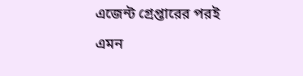এজেন্ট গ্রেপ্তারের পরই এমন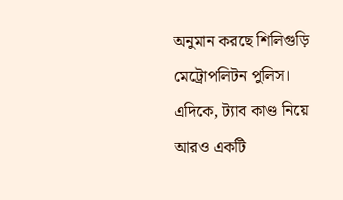অনুমান করছে শিলিগুড়ি মেট্রোপলিটন পুলিস। এদিকে, ট্যাব কাণ্ড নিয়ে আরও একটি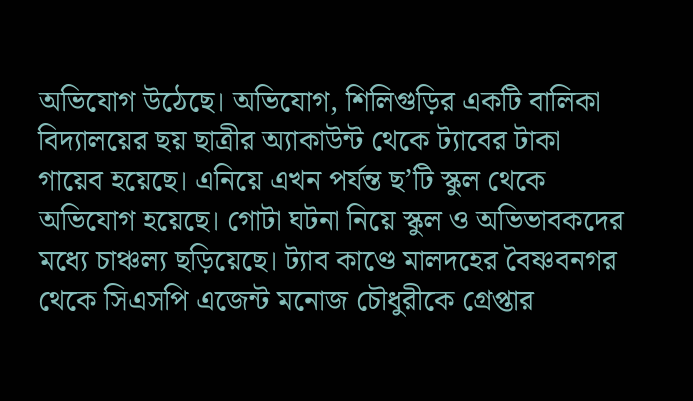অভিযোগ উঠেছে। অভিযোগ, শিলিগুড়ির একটি বালিকা বিদ্যালয়ের ছয় ছাত্রীর অ্যাকাউন্ট থেকে ট্যাবের টাকা গায়েব হয়েছে। এনিয়ে এখন পর্যন্ত ছ’টি স্কুল থেকে অভিযোগ হয়েছে। গোটা ঘটনা নিয়ে স্কুল ও অভিভাবকদের মধ্যে চাঞ্চল্য ছড়িয়েছে। ট্যাব কাণ্ডে মালদহের বৈষ্ণবনগর থেকে সিএসপি এজেন্ট মনোজ চৌধুরীকে গ্রেপ্তার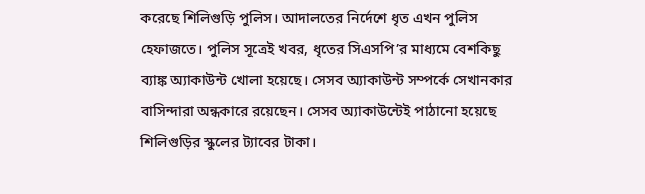করেছে শিলিগুড়ি পুলিস। আদালতের নির্দেশে ধৃত এখন পুলিস হেফাজতে। পুলিস সূত্রেই খবর, ধৃতের সিএসপি’র মাধ্যমে বেশকিছু ব্যাঙ্ক অ্যাকাউন্ট খোলা হয়েছে। সেসব অ্যাকাউন্ট সম্পর্কে সেখানকার বাসিন্দারা অন্ধকারে রয়েছেন। সেসব অ্যাকাউন্টেই পাঠানো হয়েছে শিলিগুড়ির স্কুলের ট্যাবের টাকা।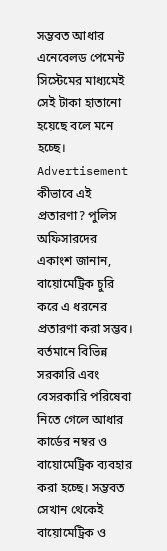সম্ভবত আধার এনেবেলড পেমেন্ট সিস্টেমের মাধ্যমেই সেই টাকা হাতানো হয়েছে বলে মনে হচ্ছে।
Advertisement
কীভাবে এই প্রতারণা? পুলিস অফিসারদের একাংশ জানান, বায়োমেট্রিক চুরি করে এ ধরনের প্রতারণা করা সম্ভব। বর্তমানে বিভিন্ন সরকারি এবং বেসরকারি পরিষেবা নিতে গেলে আধার কার্ডের নম্বর ও বায়োমেট্রিক ব্যবহার করা হচ্ছে। সম্ভবত সেখান থেকেই বায়োমেট্রিক ও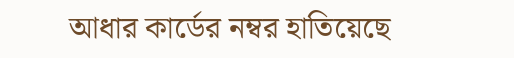আধার কার্ডের নম্বর হাতিয়েছে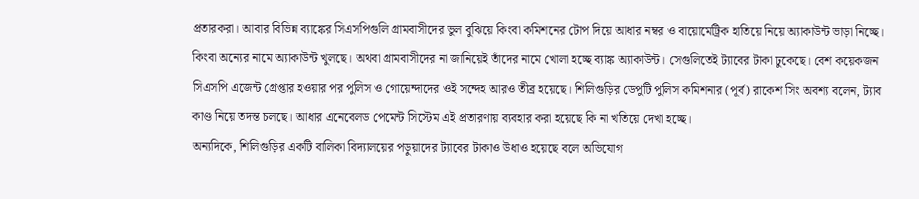প্রতারকরা। আবার বিভিন্ন ব্যাঙ্কের সিএসপিগুলি গ্রামবাসীদের ভুল বুঝিয়ে কিংবা কমিশনের টোপ দিয়ে আধার নম্বর ও বায়োমেট্রিক হাতিয়ে নিয়ে অ্যাকাউন্ট ভাড়া নিচ্ছে। কিংবা অন্যের নামে অ্যাকাউন্ট খুলছে। অথবা গ্রামবাসীদের না জানিয়েই তাঁদের নামে খোলা হচ্ছে ব্যাঙ্ক অ্যাকাউন্ট। সেগুলিতেই ট্যাবের টাকা ঢুকেছে। বেশ কয়েকজন সিএসপি এজেন্ট গ্রেপ্তার হওয়ার পর পুলিস ও গোয়েন্দাদের ওই সন্দেহ আরও তীব্র হয়েছে। শিলিগুড়ির ডেপুটি পুলিস কমিশনার (পূর্ব) রাকেশ সিং অবশ্য বলেন, ট্যাব কাণ্ড নিয়ে তদন্ত চলছে। আধার এনেবেলড পেমেন্ট সিস্টেম এই প্রতারণায় ব্যবহার করা হয়েছে কি না খতিয়ে দেখা হচ্ছে।
অন্যদিকে, শিলিগুড়ির একটি বালিকা বিদ্যালয়ের পড়ুয়াদের ট্যাবের টাকাও উধাও হয়েছে বলে অভিযোগ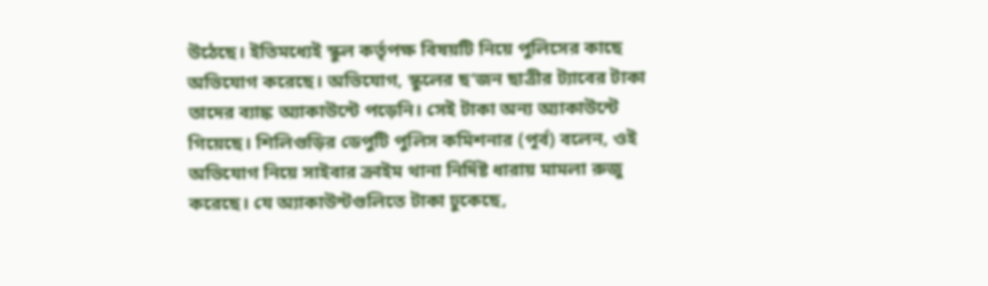উঠেছে। ইতিমধ্যেই স্কুল কর্তৃপক্ষ বিষয়টি নিয়ে পুলিসের কাছে অভিযোগ করেছে। অভিযোগ, স্কুলের ছ’জন ছাত্রীর ট্যাবের টাকা তাদের ব্যাঙ্ক অ্যাকাউন্টে পড়েনি। সেই টাকা অন্য অ্যাকাউন্টে গিয়েছে। শিলিগুড়ির ডেপুটি পুলিস কমিশনার (পূর্ব) বলেন, ওই অভিযোগ নিয়ে সাইবার ক্রাইম থানা নির্দিষ্ট ধারায় মামলা রুজু করেছে। যে অ্যাকাউন্টগুলিতে টাকা ঢুকেছে,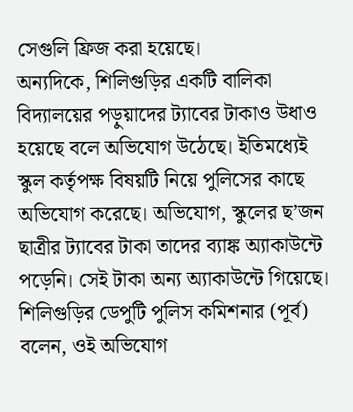সেগুলি ফ্রিজ করা হয়েছে।
অন্যদিকে, শিলিগুড়ির একটি বালিকা বিদ্যালয়ের পড়ুয়াদের ট্যাবের টাকাও উধাও হয়েছে বলে অভিযোগ উঠেছে। ইতিমধ্যেই স্কুল কর্তৃপক্ষ বিষয়টি নিয়ে পুলিসের কাছে অভিযোগ করেছে। অভিযোগ, স্কুলের ছ’জন ছাত্রীর ট্যাবের টাকা তাদের ব্যাঙ্ক অ্যাকাউন্টে পড়েনি। সেই টাকা অন্য অ্যাকাউন্টে গিয়েছে। শিলিগুড়ির ডেপুটি পুলিস কমিশনার (পূর্ব) বলেন, ওই অভিযোগ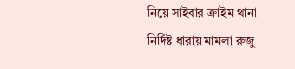নিয়ে সাইবার ক্রাইম থানা নির্দিষ্ট ধারায় মামলা রুজু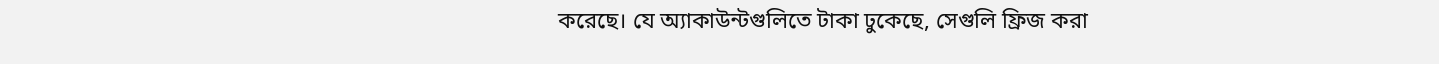করেছে। যে অ্যাকাউন্টগুলিতে টাকা ঢুকেছে, সেগুলি ফ্রিজ করা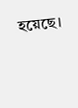হয়েছে।